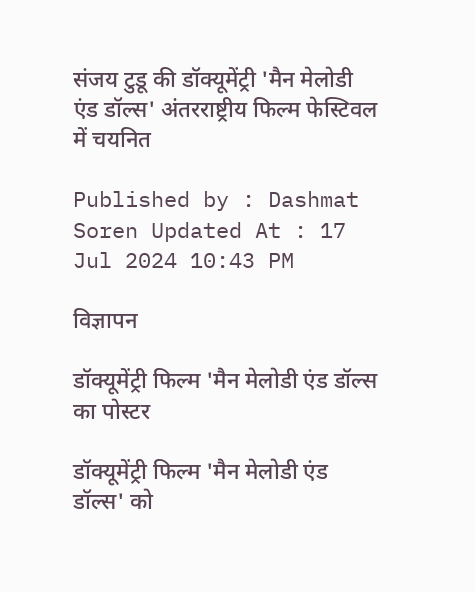संजय टुडू की डॉक्यूमेंट्री 'मैन मेलोडी एंड डॉल्स' अंतरराष्ट्रीय फिल्म फेस्टिवल में चयनित

Published by : Dashmat Soren Updated At : 17 Jul 2024 10:43 PM

विज्ञापन

डॉक्यूमेंट्री फिल्म 'मैन मेलोडी एंड डॉल्स का पोस्टर

डॉक्यूमेंट्री फिल्म 'मैन मेलोडी एंड डॉल्स' को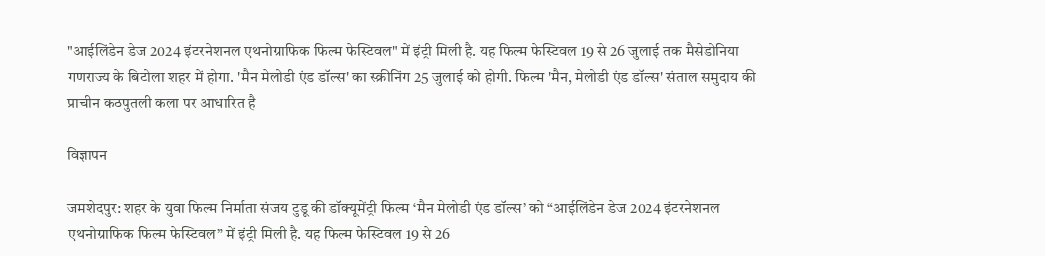"आईलिंडेन डेज 2024 इंटरनेशनल एथनोग्राफिक फिल्म फेस्टिवल" में इंट्री मिली है. यह फिल्म फेस्टिवल 19 से 26 जुलाई तक मैसेडोनिया गणराज्य के बिटोला शहर में होगा. 'मैन मेलोडी एंड डॉल्स' का स्क्रीनिंग 25 जुलाई को होगी. फिल्म 'मैन, मेलोडी एंड डॉल्स' संताल समुदाय की प्राचीन कठपुतली कला पर आधारित है

विज्ञापन

जमशेदपुर: शहर के युवा फिल्म निर्माता संजय टुडू की डॉक्यूमेंट्री फिल्म ‘मैन मेलोडी एंड डॉल्स’ को “आईलिंडेन डेज 2024 इंटरनेशनल एथनोग्राफिक फिल्म फेस्टिवल” में इंट्री मिली है. यह फिल्म फेस्टिवल 19 से 26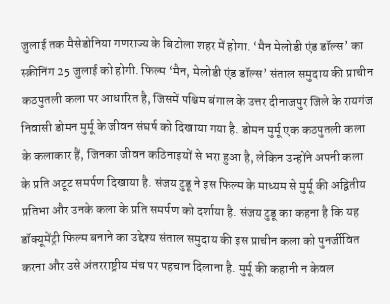जुलाई तक मैसेडोनिया गणराज्य के बिटोला शहर में होगा. ‘मैन मेलोडी एंड डॉल्स’ का स्क्रीनिंग 25 जुलाई को होगी. फिल्म ‘मैन, मेलोडी एंड डॉल्स’ संताल समुदाय की प्राचीन कठपुतली कला पर आधारित है, जिसमें पश्चिम बंगाल के उत्तर दीनाजपुर जिले के रायगंज निवासी डोमन मुर्मू के जीवन संघर्ष को दिखाया गया है. डोमन मुर्मू एक कठपुतली कला के कलाकार हैं, जिनका जीवन कठिनाइयों से भरा हुआ है, लेकिन उन्होंने अपनी कला के प्रति अटूट समर्पण दिखाया है. संजय टुडू ने इस फिल्म के माध्यम से मुर्मू की अद्वितीय प्रतिभा और उनके कला के प्रति समर्पण को दर्शाया है. संजय टुडू का कहना है कि यह डॉक्यूमेंट्री फिल्म बनाने का उद्देश्य संताल समुदाय की इस प्राचीन कला को पुनर्जीवित करना और उसे अंतरराष्ट्रीय मंच पर पहचान दिलाना है. मुर्मू की कहानी न केवल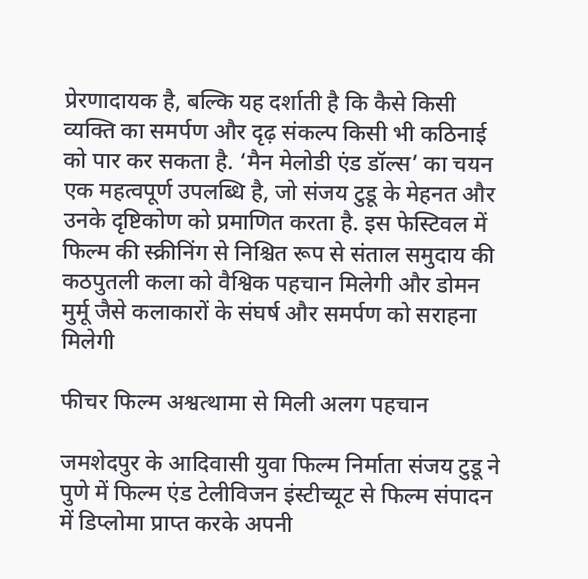प्रेरणादायक है, बल्कि यह दर्शाती है कि कैसे किसी व्यक्ति का समर्पण और दृढ़ संकल्प किसी भी कठिनाई को पार कर सकता है. ‘मैन मेलोडी एंड डॉल्स’ का चयन एक महत्वपूर्ण उपलब्धि है, जो संजय टुडू के मेहनत और उनके दृष्टिकोण को प्रमाणित करता है. इस फेस्टिवल में फिल्म की स्क्रीनिंग से निश्चित रूप से संताल समुदाय की कठपुतली कला को वैश्विक पहचान मिलेगी और डोमन मुर्मू जैसे कलाकारों के संघर्ष और समर्पण को सराहना मिलेगी

फीचर फिल्म अश्वत्थामा से मिली अलग पहचान

जमशेदपुर के आदिवासी युवा फिल्म निर्माता संजय टुडू ने पुणे में फिल्म एंड टेलीविजन इंस्टीच्यूट से फिल्म संपादन में डिप्लोमा प्राप्त करके अपनी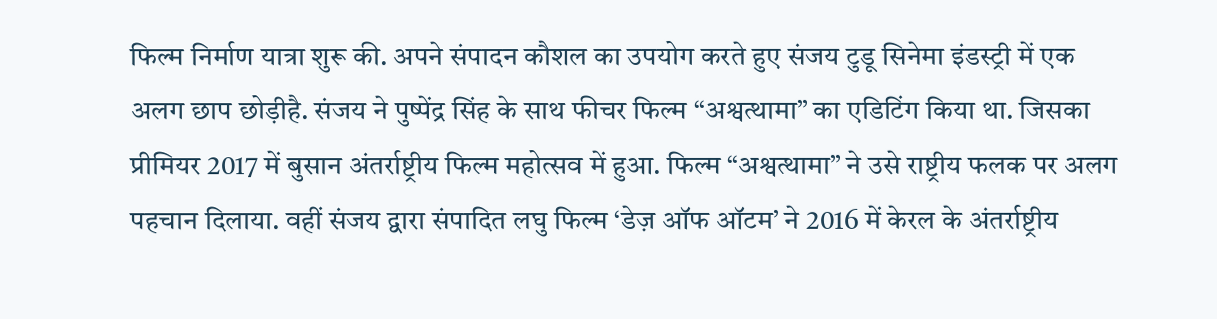फिल्म निर्माण यात्रा शुरू की. अपने संपादन कौशल का उपयोग करते हुए संजय टुडू सिनेमा इंडस्ट्री में एक अलग छाप छोड़ीहै. संजय ने पुष्पेंद्र सिंह के साथ फीचर फिल्म “अश्वत्थामा” का एडिटिंग किया था. जिसका प्रीमियर 2017 में बुसान अंतर्राष्ट्रीय फिल्म महोत्सव में हुआ. फिल्म “अश्वत्थामा” ने उसे राष्ट्रीय फलक पर अलग पहचान दिलाया. वहीं संजय द्वारा संपादित लघु फिल्म ‘डेज़ ऑफ ऑटम’ ने 2016 में केरल के अंतर्राष्ट्रीय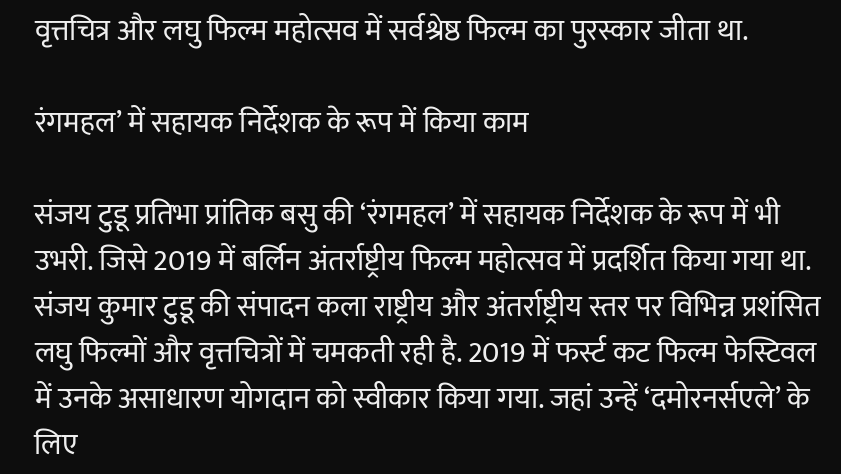वृत्तचित्र और लघु फिल्म महोत्सव में सर्वश्रेष्ठ फिल्म का पुरस्कार जीता था.

रंगमहल’ में सहायक निर्देशक के रूप में किया काम

संजय टुडू प्रतिभा प्रांतिक बसु की ‘रंगमहल’ में सहायक निर्देशक के रूप में भी उभरी. जिसे 2019 में बर्लिन अंतर्राष्ट्रीय फिल्म महोत्सव में प्रदर्शित किया गया था. संजय कुमार टुडू की संपादन कला राष्ट्रीय और अंतर्राष्ट्रीय स्तर पर विभिन्न प्रशंसित लघु फिल्मों और वृत्तचित्रों में चमकती रही है. 2019 में फर्स्ट कट फिल्म फेस्टिवल में उनके असाधारण योगदान को स्वीकार किया गया. जहां उन्हें ‘दमोरनर्सएले’ के लिए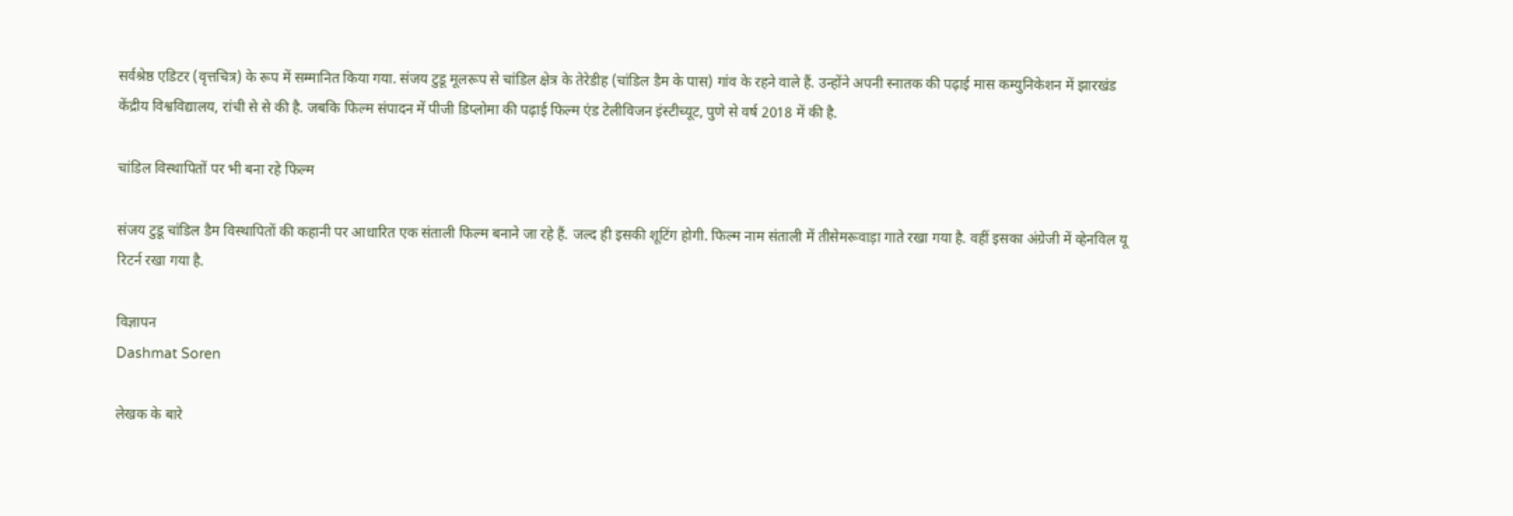सर्वश्रेष्ठ एडिटर (वृत्तचित्र) के रूप में सम्मानित किया गया. संजय टुडू मूलरूप से चांडिल क्षेत्र के तेरेडीह (चांडिल डैम के पास) गांव के रहने वाले हैं. उन्होंने अपनी स्नातक की पढ़ाई मास कम्युनिकेशन में झारखंड केंद्रीय विश्वविद्यालय, रांची से से की है. जबकि फिल्म संपादन में पीजी डिप्लोमा की पढ़ाई फिल्म एंड टेलीविजन इंस्टीच्यूट, पुणे से वर्ष 2018 में की है.

चांडिल विस्थापितों पर भी बना रहे फिल्म

संजय टुडू चांडिल डैम विस्थापितों की कहानी पर आधारित एक संताली फिल्म बनाने जा रहे हैं. जल्द ही इसकी शूटिंग होगी. फिल्म नाम संताली में तीसेमरूवाड़ा गाते रखा गया है. वहीं इसका अंग्रेजी में व्हेनविल यू रिटर्न रखा गया है.

विज्ञापन
Dashmat Soren

लेखक के बारे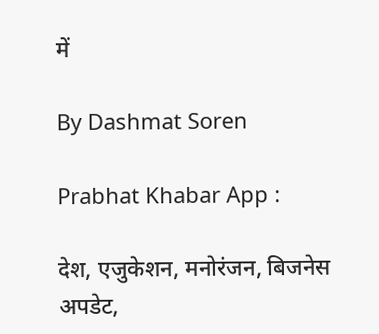में

By Dashmat Soren

Prabhat Khabar App :

देश, एजुकेशन, मनोरंजन, बिजनेस अपडेट,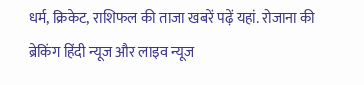धर्म, क्रिकेट, राशिफल की ताजा खबरें पढ़ें यहां. रोजाना की ब्रेकिंग हिंदी न्यूज और लाइव न्यूज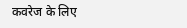कवरेज के लिए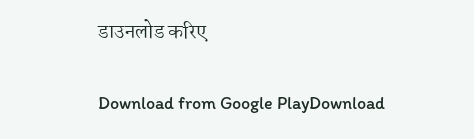डाउनलोड करिए

Download from Google PlayDownload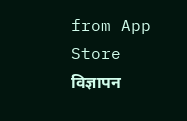from App Store
विज्ञापन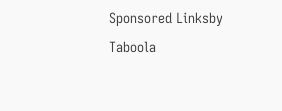Sponsored Linksby Taboola